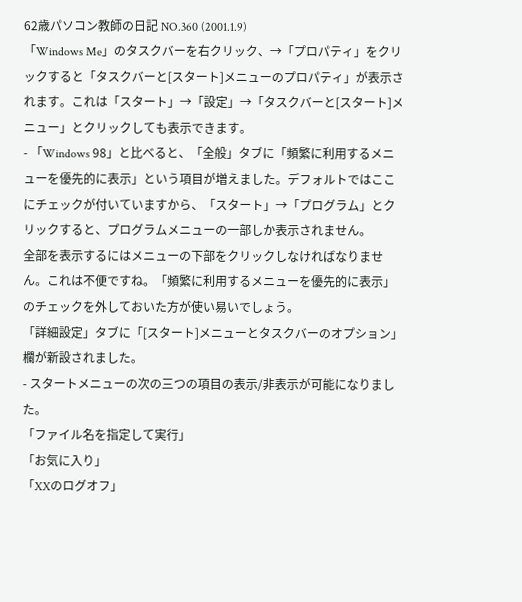62歳パソコン教師の日記 NO.360 (2001.1.9)
「Windows Me」のタスクバーを右クリック、→「プロパティ」をクリックすると「タスクバーと[スタート]メニューのプロパティ」が表示されます。これは「スタート」→「設定」→「タスクバーと[スタート]メニュー」とクリックしても表示できます。
- 「Windows 98」と比べると、「全般」タブに「頻繁に利用するメニューを優先的に表示」という項目が増えました。デフォルトではここにチェックが付いていますから、「スタート」→「プログラム」とクリックすると、プログラムメニューの一部しか表示されません。
全部を表示するにはメニューの下部をクリックしなければなりません。これは不便ですね。「頻繁に利用するメニューを優先的に表示」のチェックを外しておいた方が使い易いでしょう。
「詳細設定」タブに「[スタート]メニューとタスクバーのオプション」欄が新設されました。
- スタートメニューの次の三つの項目の表示/非表示が可能になりました。
「ファイル名を指定して実行」
「お気に入り」
「XXのログオフ」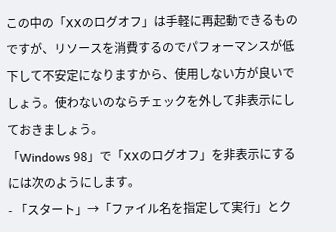この中の「XXのログオフ」は手軽に再起動できるものですが、リソースを消費するのでパフォーマンスが低下して不安定になりますから、使用しない方が良いでしょう。使わないのならチェックを外して非表示にしておきましょう。
「Windows 98」で「XXのログオフ」を非表示にするには次のようにします。
- 「スタート」→「ファイル名を指定して実行」とク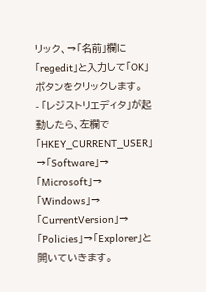リック、→「名前」欄に「regedit」と入力して「OK」ボタンをクリックします。
- 「レジストリエディタ」が起動したら、左欄で「HKEY_CURRENT_USER」→「Software」→「Microsoft」→「Windows」→「CurrentVersion」→「Policies」→「Explorer」と開いていきます。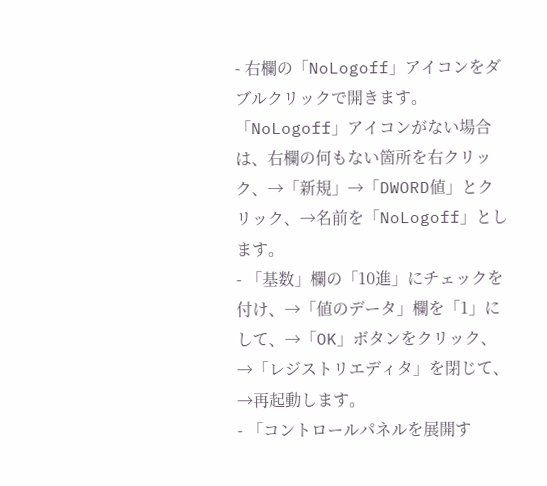- 右欄の「NoLogoff」アイコンをダブルクリックで開きます。
「NoLogoff」アイコンがない場合は、右欄の何もない箇所を右クリック、→「新規」→「DWORD値」とクリック、→名前を「NoLogoff」とします。
- 「基数」欄の「10進」にチェックを付け、→「値のデータ」欄を「1」にして、→「OK」ボタンをクリック、→「レジストリエディタ」を閉じて、→再起動します。
- 「コントロールパネルを展開す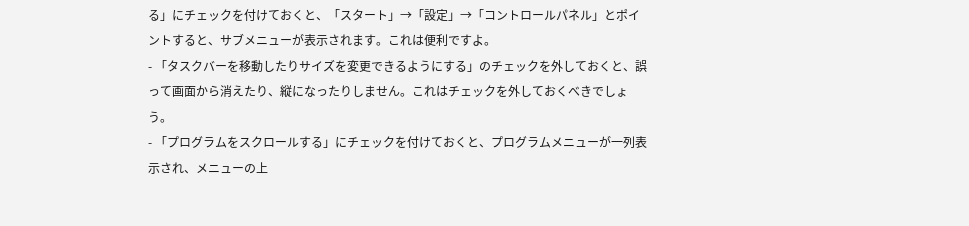る」にチェックを付けておくと、「スタート」→「設定」→「コントロールパネル」とポイントすると、サブメニューが表示されます。これは便利ですよ。
- 「タスクバーを移動したりサイズを変更できるようにする」のチェックを外しておくと、誤って画面から消えたり、縦になったりしません。これはチェックを外しておくべきでしょう。
- 「プログラムをスクロールする」にチェックを付けておくと、プログラムメニューが一列表示され、メニューの上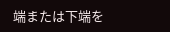端または下端を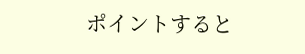ポイントすると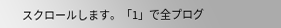スクロールします。「1」で全プログ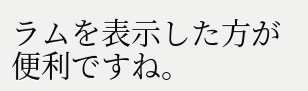ラムを表示した方が便利ですね。